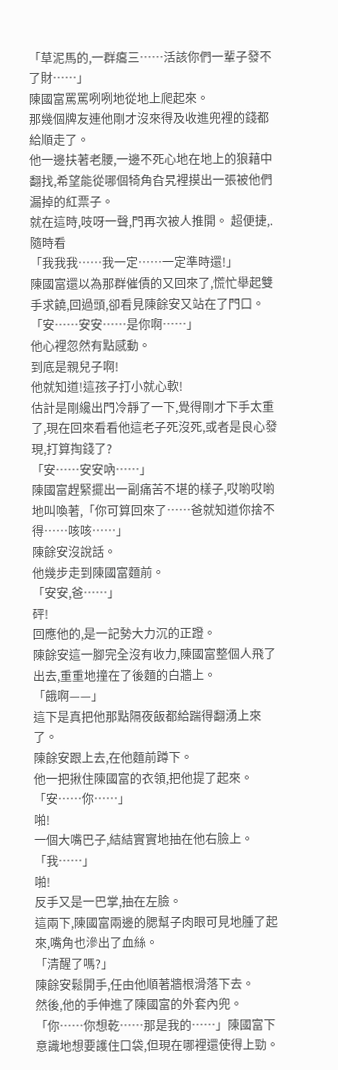「草泥馬的,一群癟三……活該你們一輩子發不了財……」
陳國富罵罵咧咧地從地上爬起來。
那幾個牌友連他剛才沒來得及收進兜裡的錢都給順走了。
他一邊扶著老腰,一邊不死心地在地上的狼藉中翻找,希望能從哪個犄角旮旯裡摸出一張被他們漏掉的紅票子。
就在這時,吱呀一聲,門再次被人推開。 超便捷,.隨時看
「我我我……我一定……一定準時還!」
陳國富還以為那群催債的又回來了,慌忙舉起雙手求饒,回過頭,卻看見陳餘安又站在了門口。
「安……安安……是你啊……」
他心裡忽然有點感動。
到底是親兒子啊!
他就知道!這孩子打小就心軟!
估計是剛纔出門冷靜了一下,覺得剛才下手太重了,現在回來看看他這老子死沒死,或者是良心發現,打算掏錢了?
「安……安安吶……」
陳國富趕緊擺出一副痛苦不堪的樣子,哎喲哎喲地叫喚著,「你可算回來了……爸就知道你捨不得……咳咳……」
陳餘安沒說話。
他幾步走到陳國富麵前。
「安安,爸……」
砰!
回應他的,是一記勢大力沉的正蹬。
陳餘安這一腳完全沒有收力,陳國富整個人飛了出去,重重地撞在了後麵的白牆上。
「餓啊——」
這下是真把他那點隔夜飯都給踹得翻湧上來了。
陳餘安跟上去,在他麵前蹲下。
他一把揪住陳國富的衣領,把他提了起來。
「安……你……」
啪!
一個大嘴巴子,結結實實地抽在他右臉上。
「我……」
啪!
反手又是一巴掌,抽在左臉。
這兩下,陳國富兩邊的腮幫子肉眼可見地腫了起來,嘴角也滲出了血絲。
「清醒了嗎?」
陳餘安鬆開手,任由他順著牆根滑落下去。
然後,他的手伸進了陳國富的外套內兜。
「你……你想乾……那是我的……」陳國富下意識地想要護住口袋,但現在哪裡還使得上勁。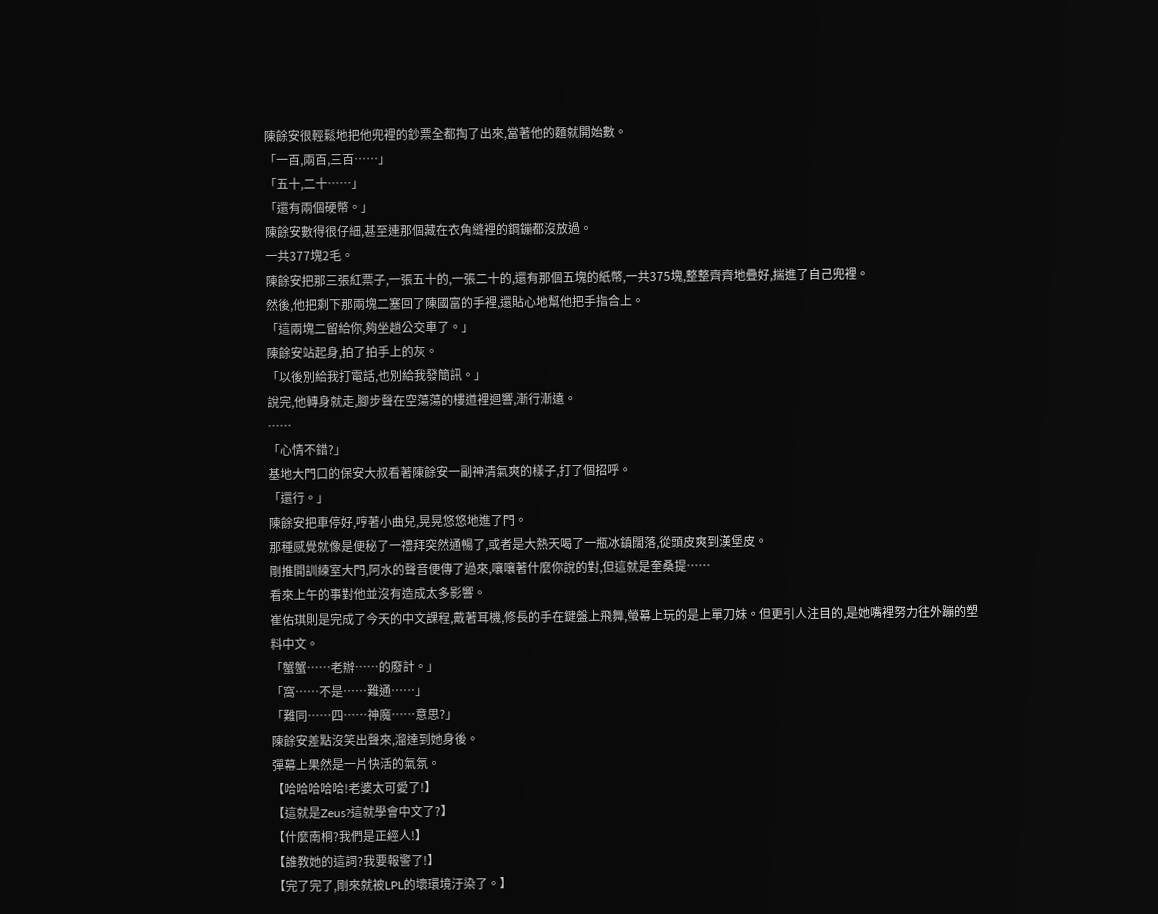陳餘安很輕鬆地把他兜裡的鈔票全都掏了出來,當著他的麵就開始數。
「一百,兩百,三百……」
「五十,二十……」
「還有兩個硬幣。」
陳餘安數得很仔細,甚至連那個藏在衣角縫裡的鋼鏰都沒放過。
一共377塊2毛。
陳餘安把那三張紅票子,一張五十的,一張二十的,還有那個五塊的紙幣,一共375塊,整整齊齊地疊好,揣進了自己兜裡。
然後,他把剩下那兩塊二塞回了陳國富的手裡,還貼心地幫他把手指合上。
「這兩塊二留給你,夠坐趟公交車了。」
陳餘安站起身,拍了拍手上的灰。
「以後別給我打電話,也別給我發簡訊。」
說完,他轉身就走,腳步聲在空蕩蕩的樓道裡迴響,漸行漸遠。
……
「心情不錯?」
基地大門口的保安大叔看著陳餘安一副神清氣爽的樣子,打了個招呼。
「還行。」
陳餘安把車停好,哼著小曲兒,晃晃悠悠地進了門。
那種感覺就像是便秘了一禮拜突然通暢了,或者是大熱天喝了一瓶冰鎮闊落,從頭皮爽到漢堡皮。
剛推開訓練室大門,阿水的聲音便傳了過來,嚷嚷著什麼你說的對,但這就是奎桑提……
看來上午的事對他並沒有造成太多影響。
崔佑琪則是完成了今天的中文課程,戴著耳機,修長的手在鍵盤上飛舞,螢幕上玩的是上單刀妹。但更引人注目的,是她嘴裡努力往外蹦的塑料中文。
「蟹蟹……老辦……的廢計。」
「窩……不是……難通……」
「難同……四……神魔……意思?」
陳餘安差點沒笑出聲來,溜達到她身後。
彈幕上果然是一片快活的氣氛。
【哈哈哈哈哈!老婆太可愛了!】
【這就是Zeus?這就學會中文了?】
【什麼南桐?我們是正經人!】
【誰教她的這詞?我要報警了!】
【完了完了,剛來就被LPL的壞環境汙染了。】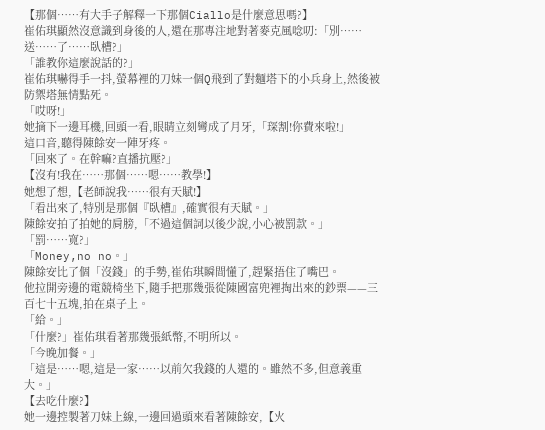【那個……有大手子解釋一下那個Ciallo是什麼意思嗎?】
崔佑琪顯然沒意識到身後的人,還在那專注地對著麥克風唸叨:「別……送……了……臥槽?」
「誰教你這麼說話的?」
崔佑琪嚇得手一抖,螢幕裡的刀妹一個Q飛到了對麵塔下的小兵身上,然後被防禦塔無情點死。
「哎呀!」
她摘下一邊耳機,回頭一看,眼睛立刻彎成了月牙,「琛割!你費來啦!」
這口音,聽得陳餘安一陣牙疼。
「回來了。在幹嘛?直播抗壓?」
【沒有!我在……那個……嗯……教學!】
她想了想,【老師說我……很有天賦!】
「看出來了,特別是那個『臥槽』,確實很有天賦。」
陳餘安拍了拍她的肩膀,「不過這個詞以後少說,小心被罰款。」
「罰……寬?」
「Money,no no。」
陳餘安比了個「沒錢」的手勢,崔佑琪瞬間懂了,趕緊捂住了嘴巴。
他拉開旁邊的電競椅坐下,隨手把那幾張從陳國富兜裡掏出來的鈔票——三百七十五塊,拍在桌子上。
「給。」
「什麼?」崔佑琪看著那幾張紙幣,不明所以。
「今晚加餐。」
「這是……嗯,這是一家……以前欠我錢的人還的。雖然不多,但意義重大。」
【去吃什麼?】
她一邊控製著刀妹上線,一邊回過頭來看著陳餘安,【火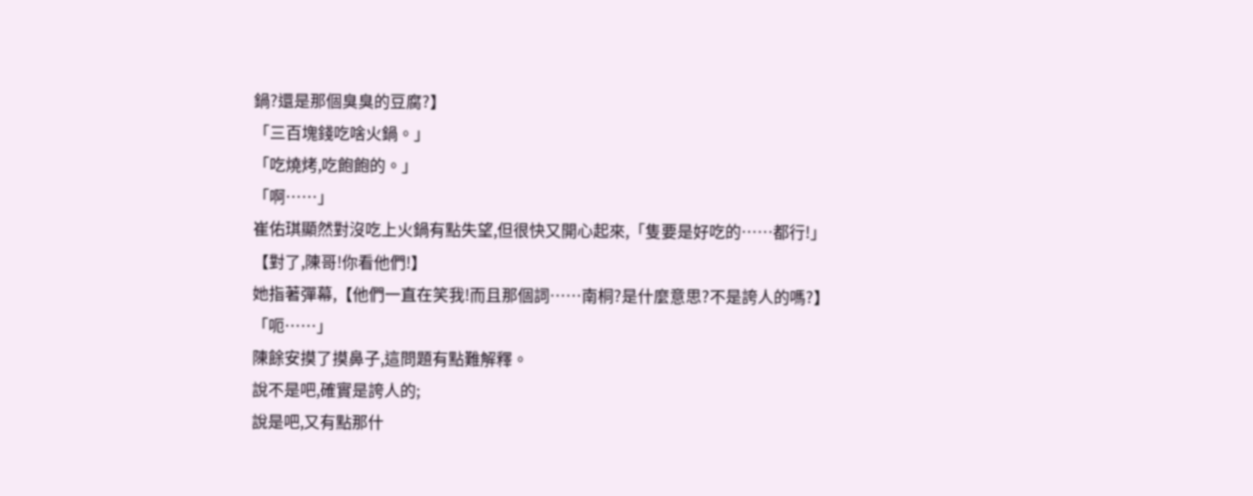鍋?還是那個臭臭的豆腐?】
「三百塊錢吃啥火鍋。」
「吃燒烤,吃飽飽的。」
「啊……」
崔佑琪顯然對沒吃上火鍋有點失望,但很快又開心起來,「隻要是好吃的……都行!」
【對了,陳哥!你看他們!】
她指著彈幕,【他們一直在笑我!而且那個詞……南桐?是什麼意思?不是誇人的嗎?】
「呃……」
陳餘安摸了摸鼻子,這問題有點難解釋。
說不是吧,確實是誇人的;
說是吧,又有點那什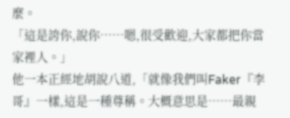麼。
「這是誇你,說你……嗯,很受歡迎,大家都把你當家裡人。」
他一本正經地胡說八道,「就像我們叫Faker『李哥』一樣,這是一種尊稱。大概意思是……最親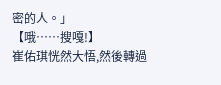密的人。」
【哦……搜嘎!】
崔佑琪恍然大悟,然後轉過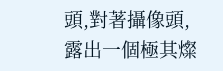頭,對著攝像頭,露出一個極其燦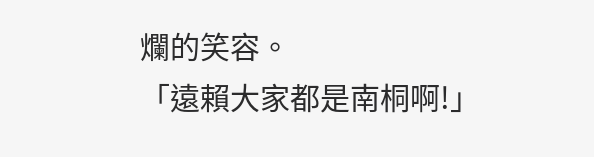爛的笑容。
「遠賴大家都是南桐啊!」